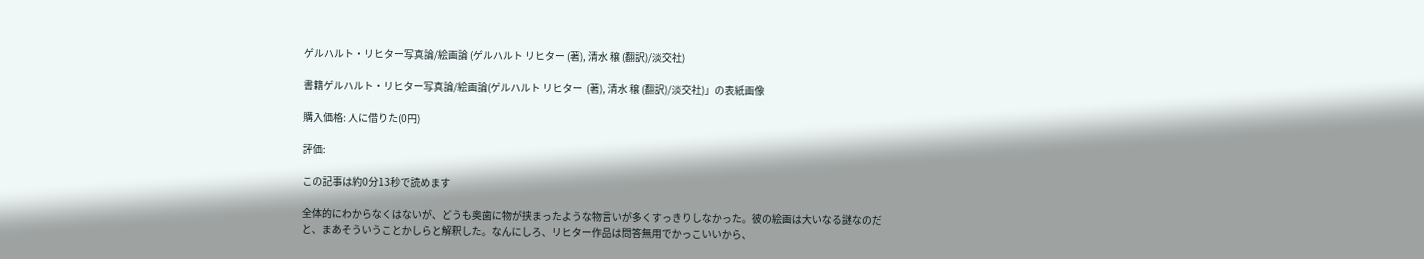ゲルハルト・リヒター写真論/絵画論 (ゲルハルト リヒター (著), 清水 穣 (翻訳)/淡交社)

書籍ゲルハルト・リヒター写真論/絵画論(ゲルハルト リヒター  (著), 清水 穣 (翻訳)/淡交社)」の表紙画像

購入価格: 人に借りた(0円)

評価:

この記事は約0分13秒で読めます

全体的にわからなくはないが、どうも奥歯に物が挟まったような物言いが多くすっきりしなかった。彼の絵画は大いなる謎なのだと、まあそういうことかしらと解釈した。なんにしろ、リヒター作品は問答無用でかっこいいから、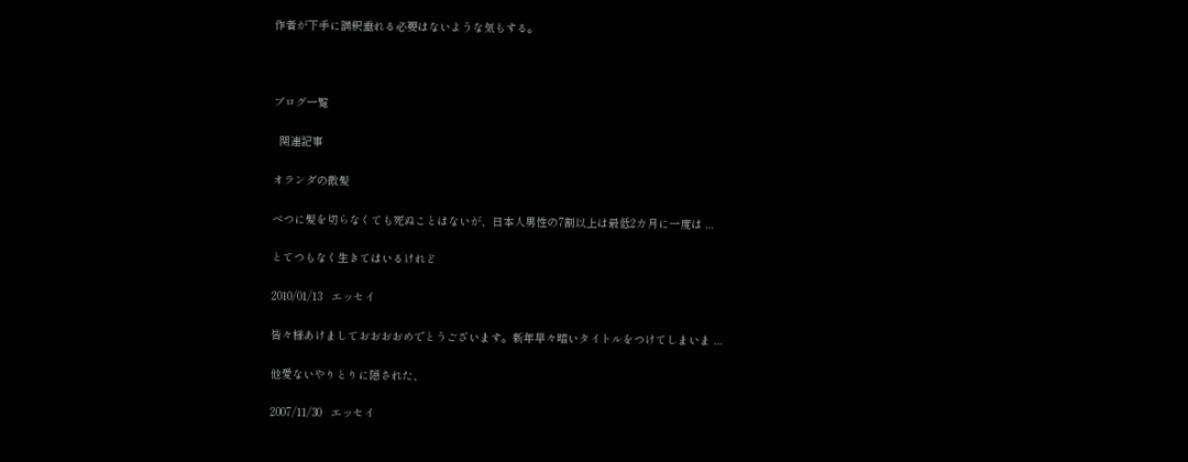作者が下手に講釈垂れる必要はないような気もする。



ブログ一覧

  関連記事

オランダの散髪

べつに髪を切らなくても死ぬことはないが、日本人男性の7割以上は最低2カ月に一度は ...

とてつもなく生きてはいるけれど

2010/01/13   エッセイ

皆々様あけましておおおおめでとうございます。新年早々暗いタイトルをつけてしまいま ...

他愛ないやりとりに隠された、

2007/11/30   エッセイ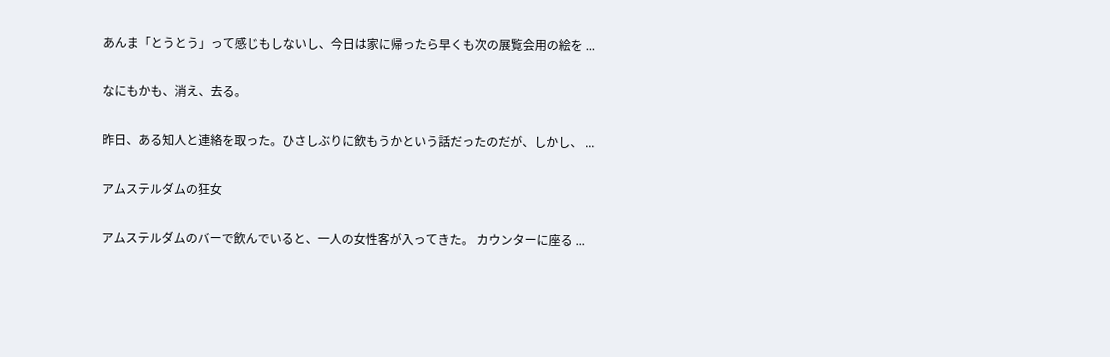あんま「とうとう」って感じもしないし、今日は家に帰ったら早くも次の展覧会用の絵を ...

なにもかも、消え、去る。

昨日、ある知人と連絡を取った。ひさしぶりに飲もうかという話だったのだが、しかし、 ...

アムステルダムの狂女

アムステルダムのバーで飲んでいると、一人の女性客が入ってきた。 カウンターに座る ...